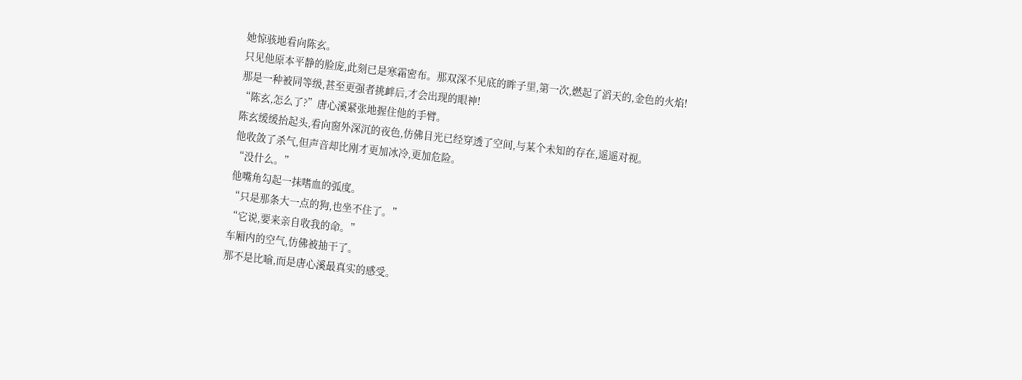她惊骇地看向陈玄。
只见他原本平静的脸庞,此刻已是寒霜密布。那双深不见底的眸子里,第一次,燃起了滔天的,金色的火焰!
那是一种被同等级,甚至更强者挑衅后,才会出现的眼神!
“陈玄,怎么了?”唐心溪紧张地握住他的手臂。
陈玄缓缓抬起头,看向窗外深沉的夜色,仿佛目光已经穿透了空间,与某个未知的存在,遥遥对视。
他收敛了杀气,但声音却比刚才更加冰冷,更加危险。
“没什么。”
他嘴角勾起一抹嗜血的弧度。
“只是那条大一点的狗,也坐不住了。”
“它说,要来亲自收我的命。”
车厢内的空气,仿佛被抽干了。
那不是比喻,而是唐心溪最真实的感受。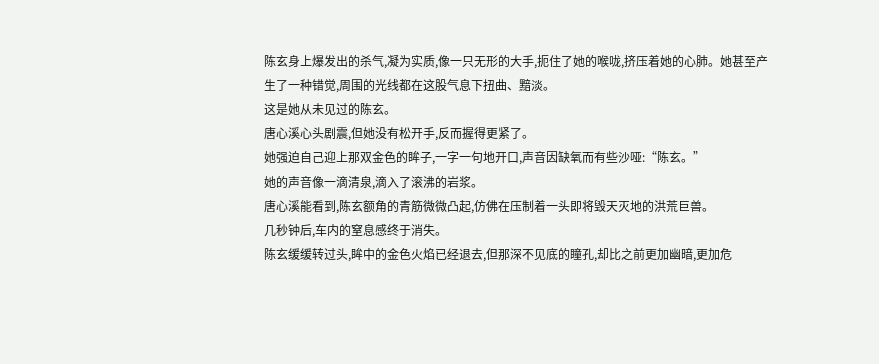陈玄身上爆发出的杀气,凝为实质,像一只无形的大手,扼住了她的喉咙,挤压着她的心肺。她甚至产生了一种错觉,周围的光线都在这股气息下扭曲、黯淡。
这是她从未见过的陈玄。
唐心溪心头剧震,但她没有松开手,反而握得更紧了。
她强迫自己迎上那双金色的眸子,一字一句地开口,声音因缺氧而有些沙哑:“陈玄。”
她的声音像一滴清泉,滴入了滚沸的岩浆。
唐心溪能看到,陈玄额角的青筋微微凸起,仿佛在压制着一头即将毁天灭地的洪荒巨兽。
几秒钟后,车内的窒息感终于消失。
陈玄缓缓转过头,眸中的金色火焰已经退去,但那深不见底的瞳孔,却比之前更加幽暗,更加危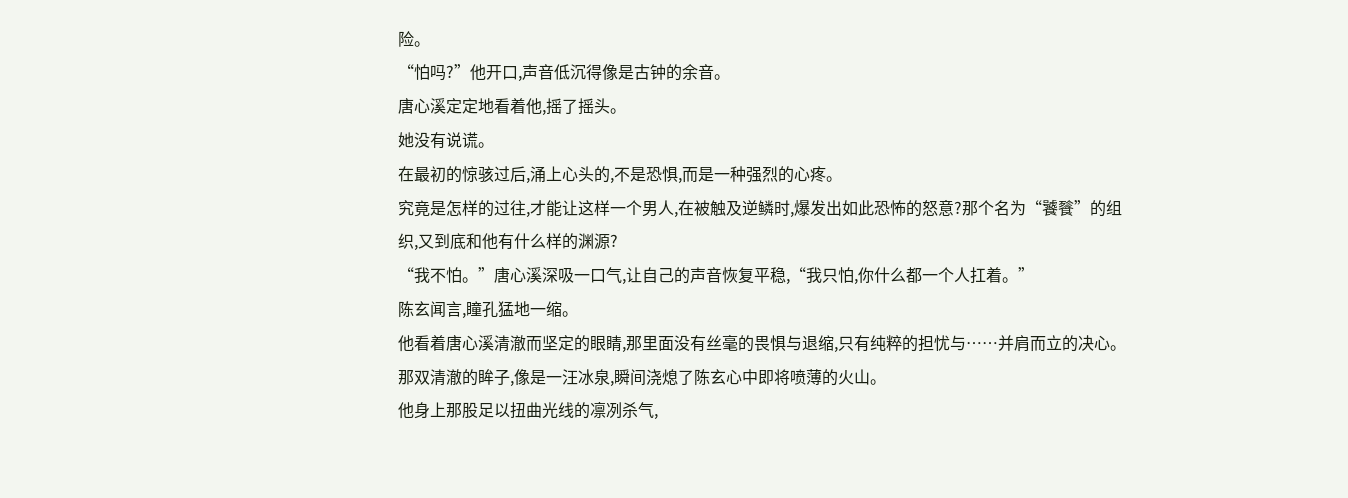险。
“怕吗?”他开口,声音低沉得像是古钟的余音。
唐心溪定定地看着他,摇了摇头。
她没有说谎。
在最初的惊骇过后,涌上心头的,不是恐惧,而是一种强烈的心疼。
究竟是怎样的过往,才能让这样一个男人,在被触及逆鳞时,爆发出如此恐怖的怒意?那个名为“饕餮”的组织,又到底和他有什么样的渊源?
“我不怕。”唐心溪深吸一口气,让自己的声音恢复平稳,“我只怕,你什么都一个人扛着。”
陈玄闻言,瞳孔猛地一缩。
他看着唐心溪清澈而坚定的眼睛,那里面没有丝毫的畏惧与退缩,只有纯粹的担忧与……并肩而立的决心。
那双清澈的眸子,像是一汪冰泉,瞬间浇熄了陈玄心中即将喷薄的火山。
他身上那股足以扭曲光线的凛冽杀气,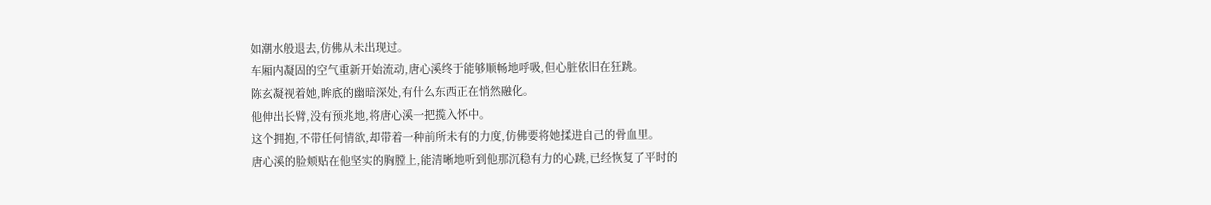如潮水般退去,仿佛从未出现过。
车厢内凝固的空气重新开始流动,唐心溪终于能够顺畅地呼吸,但心脏依旧在狂跳。
陈玄凝视着她,眸底的幽暗深处,有什么东西正在悄然融化。
他伸出长臂,没有预兆地,将唐心溪一把揽入怀中。
这个拥抱,不带任何情欲,却带着一种前所未有的力度,仿佛要将她揉进自己的骨血里。
唐心溪的脸颊贴在他坚实的胸膛上,能清晰地听到他那沉稳有力的心跳,已经恢复了平时的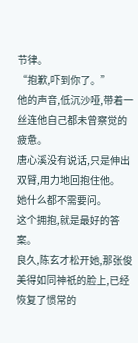节律。
“抱歉,吓到你了。”
他的声音,低沉沙哑,带着一丝连他自己都未曾察觉的疲惫。
唐心溪没有说话,只是伸出双臂,用力地回抱住他。
她什么都不需要问。
这个拥抱,就是最好的答案。
良久,陈玄才松开她,那张俊美得如同神祇的脸上,已经恢复了惯常的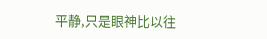平静,只是眼神比以往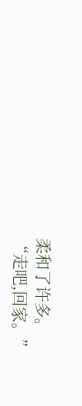柔和了许多。
“走吧,回家。”